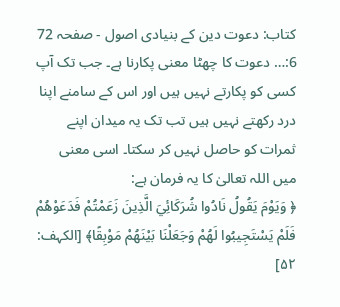کتاب: دعوت دین کے بنیادی اصول - صفحہ 72
6:… دعوت کا چھٹا معنی پکارنا ہے۔ جب تک آپ کسی کو پکارتے نہیں ہیں اور اس کے سامنے اپنا درد رکھتے نہیں ہیں تب تک یہ میدان اپنے ثمرات کو حاصل نہیں کر سکتا۔ اسی معنی میں اللہ تعالیٰ کا یہ فرمان ہے:
﴿ وَيَوْمَ يَقُولُ نَادُوا شُرَكَائِيَ الَّذِينَ زَعَمْتُمْ فَدَعَوْهُمْ فَلَمْ يَسْتَجِيبُوا لَهُمْ وَجَعَلْنَا بَيْنَهُمْ مَوْبِقًا﴾ [الکہف: ۵۲]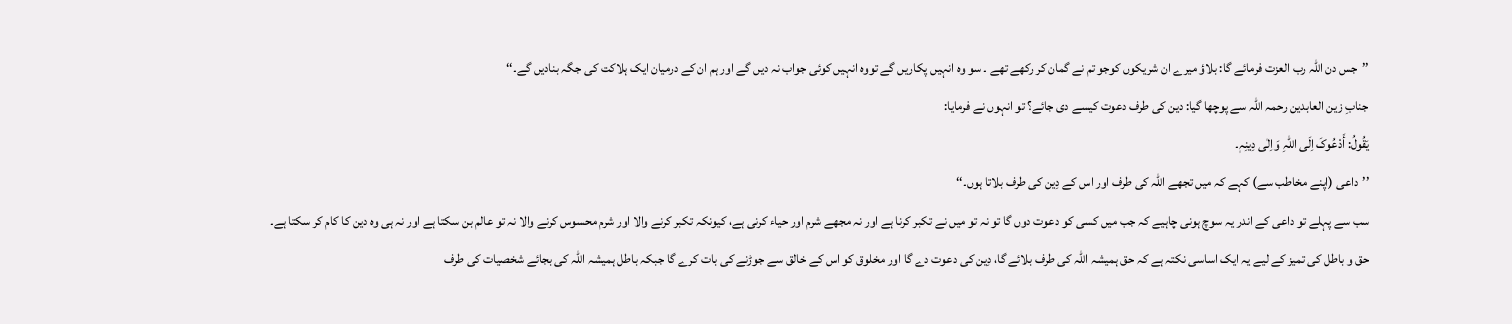’’جس دن اللہ رب العزت فرمائے گا: بلاؤ میرے ان شریکوں کوجو تم نے گمان کر رکھے تھے ۔ سو وہ انہیں پکاریں گے تووہ انہیں کوئی جواب نہ دیں گے اور ہم ان کے درمیان ایک ہلاکت کی جگہ بنادیں گے۔‘‘
جنابِ زین العابدین رحمہ اللہ سے پوچھا گیا: دین کی طرف دعوت کیسے دی جائے؟ تو انہوں نے فرمایا:
یَقُولُ: أَدْعُوکَ اِلَی اللّٰہِ وَاِلٰی دِینِہٖ۔
’’داعی (اپنے مخاطب سے) کہے کہ میں تجھے اللہ کی طرف اور اس کے دِین کی طرف بلاتا ہوں۔‘‘
سب سے پہلے تو داعی کے اندر یہ سوچ ہونی چاہیے کہ جب میں کسی کو دعوت دوں گا تو نہ تو میں نے تکبر کرنا ہے اور نہ مجھے شرم اور حیاء کرنی ہے، کیونکہ تکبر کرنے والا اور شرم محسوس کرنے والا نہ تو عالم بن سکتا ہے اور نہ ہی وہ دین کا کام کر سکتا ہے۔
حق و باطل کی تمیز کے لیے یہ ایک اساسی نکتہ ہے کہ حق ہمیشہ اللہ کی طرف بلائے گا، دِین کی دعوت دے گا اور مخلوق کو اس کے خالق سے جوڑنے کی بات کرے گا جبکہ باطل ہمیشہ اللہ کی بجائے شخصیات کی طرف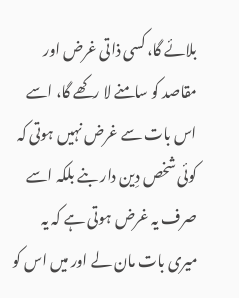بلائے گا، کسی ذاتی غرض اور مقاصد کو سامنے لا رکھے گا، اسے اس بات سے غرض نہیں ہوتی کہ کوئی شخص دِین دار بنے بلکہ اسے صرف یہ غرض ہوتی ہے کہ یہ میری بات مان لے اور میں اس کو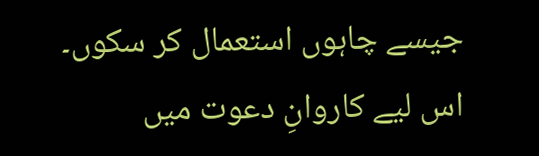جیسے چاہوں استعمال کر سکوں۔
اس لیے کاروانِ دعوت میں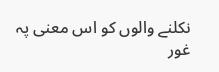نکلنے والوں کو اس معنی پہ غور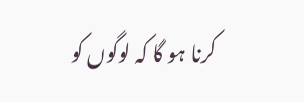کرنا ہو گا کہ لوگوں کو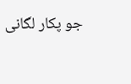جو پکار لگانی